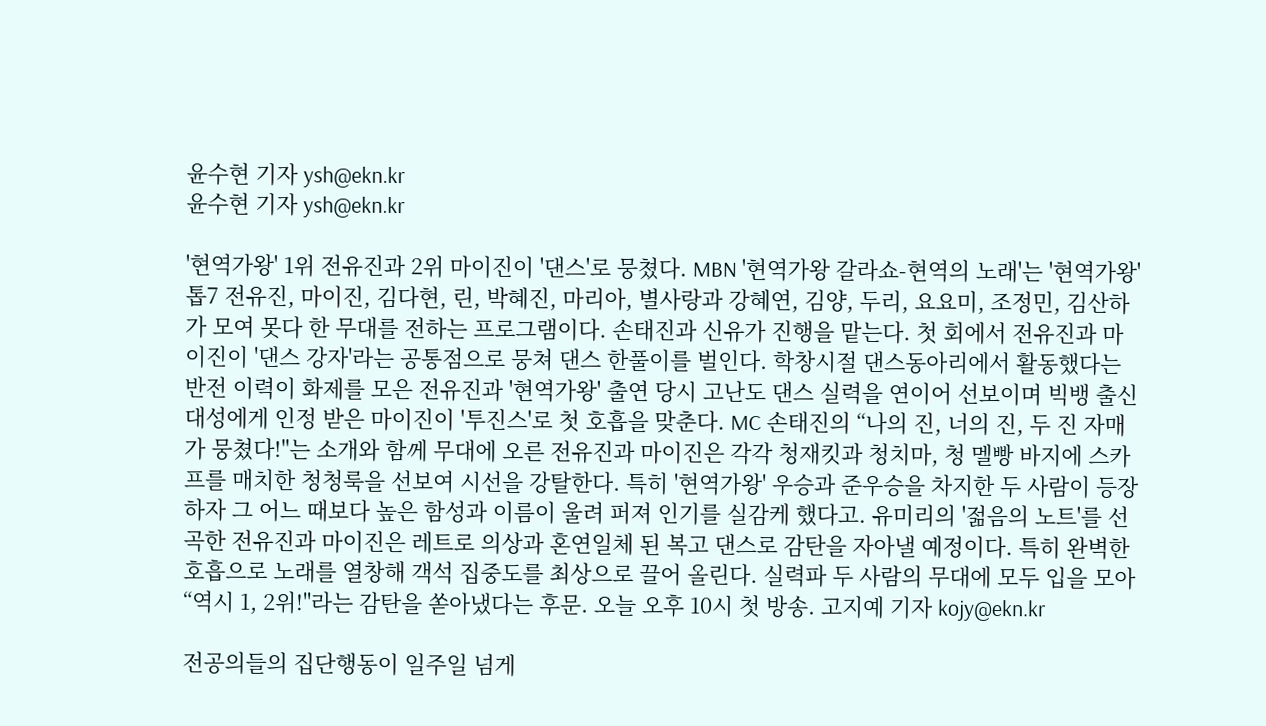윤수현 기자 ysh@ekn.kr
윤수현 기자 ysh@ekn.kr

'현역가왕' 1위 전유진과 2위 마이진이 '댄스'로 뭉쳤다. MBN '현역가왕 갈라쇼-현역의 노래'는 '현역가왕' 톱7 전유진, 마이진, 김다현, 린, 박혜진, 마리아, 별사랑과 강혜연, 김양, 두리, 요요미, 조정민, 김산하가 모여 못다 한 무대를 전하는 프로그램이다. 손태진과 신유가 진행을 맡는다. 첫 회에서 전유진과 마이진이 '댄스 강자'라는 공통점으로 뭉쳐 댄스 한풀이를 벌인다. 학창시절 댄스동아리에서 활동했다는 반전 이력이 화제를 모은 전유진과 '현역가왕' 출연 당시 고난도 댄스 실력을 연이어 선보이며 빅뱅 출신 대성에게 인정 받은 마이진이 '투진스'로 첫 호흡을 맞춘다. MC 손태진의 “나의 진, 너의 진, 두 진 자매가 뭉쳤다!"는 소개와 함께 무대에 오른 전유진과 마이진은 각각 청재킷과 청치마, 청 멜빵 바지에 스카프를 매치한 청청룩을 선보여 시선을 강탈한다. 특히 '현역가왕' 우승과 준우승을 차지한 두 사람이 등장하자 그 어느 때보다 높은 함성과 이름이 울려 퍼져 인기를 실감케 했다고. 유미리의 '젊음의 노트'를 선곡한 전유진과 마이진은 레트로 의상과 혼연일체 된 복고 댄스로 감탄을 자아낼 예정이다. 특히 완벽한 호흡으로 노래를 열창해 객석 집중도를 최상으로 끌어 올린다. 실력파 두 사람의 무대에 모두 입을 모아 “역시 1, 2위!"라는 감탄을 쏟아냈다는 후문. 오늘 오후 10시 첫 방송. 고지예 기자 kojy@ekn.kr

전공의들의 집단행동이 일주일 넘게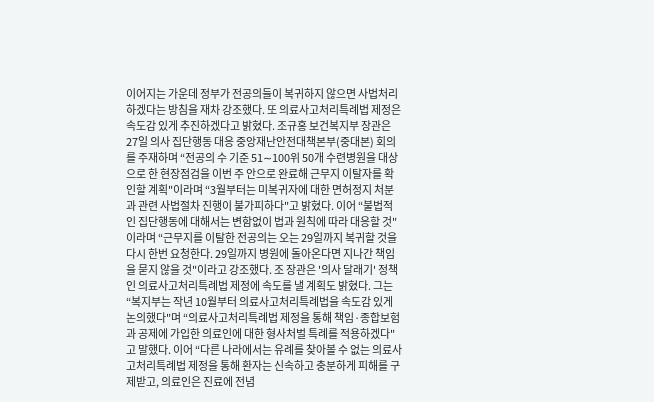이어지는 가운데 정부가 전공의들이 복귀하지 않으면 사법처리하겠다는 방침을 재차 강조했다. 또 의료사고처리특례법 제정은 속도감 있게 추진하겠다고 밝혔다. 조규홍 보건복지부 장관은 27일 의사 집단행동 대응 중앙재난안전대책본부(중대본) 회의를 주재하며 “전공의 수 기준 51∼100위 50개 수련병원을 대상으로 한 현장점검을 이번 주 안으로 완료해 근무지 이탈자를 확인할 계획"이라며 “3월부터는 미복귀자에 대한 면허정지 처분과 관련 사법절차 진행이 불가피하다"고 밝혔다. 이어 “불법적인 집단행동에 대해서는 변함없이 법과 원칙에 따라 대응할 것"이라며 “근무지를 이탈한 전공의는 오는 29일까지 복귀할 것을 다시 한번 요청한다. 29일까지 병원에 돌아온다면 지나간 책임을 묻지 않을 것"이라고 강조했다. 조 장관은 '의사 달래기' 정책인 의료사고처리특례법 제정에 속도를 낼 계획도 밝혔다. 그는 “복지부는 작년 10월부터 의료사고처리특례법을 속도감 있게 논의했다"며 “의료사고처리특례법 제정을 통해 책임·종합보험과 공제에 가입한 의료인에 대한 형사처벌 특례를 적용하겠다"고 말했다. 이어 “다른 나라에서는 유례를 찾아볼 수 없는 의료사고처리특례법 제정을 통해 환자는 신속하고 충분하게 피해를 구제받고, 의료인은 진료에 전념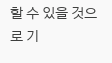할 수 있을 것으로 기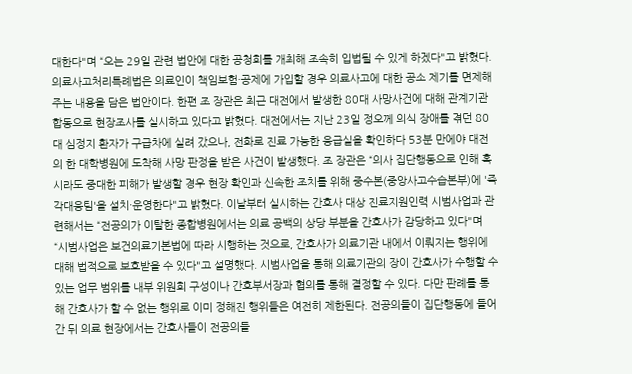대한다"며 “오는 29일 관련 법안에 대한 공청회를 개최해 조속히 입법될 수 있게 하겠다"고 밝혔다. 의료사고처리특례법은 의료인이 책임보험·공제에 가입할 경우 의료사고에 대한 공소 제기를 면제해주는 내용을 담은 법안이다. 한편 조 장관은 최근 대전에서 발생한 80대 사망사건에 대해 관계기관 합동으로 현장조사를 실시하고 있다고 밝혔다. 대전에서는 지난 23일 정오께 의식 장애를 겪던 80대 심정지 환자가 구급차에 실려 갔으나, 전화로 진료 가능한 응급실을 확인하다 53분 만에야 대전의 한 대학병원에 도착해 사망 판정을 받은 사건이 발생했다. 조 장관은 “의사 집단행동으로 인해 혹시라도 중대한 피해가 발생할 경우 현장 확인과 신속한 조치를 위해 중수본(중앙사고수습본부)에 '즉각대응팀'을 설치·운영한다"고 밝혔다. 이날부터 실시하는 간호사 대상 진료지원인력 시범사업과 관련해서는 “전공의가 이탈한 종합병원에서는 의료 공백의 상당 부분을 간호사가 감당하고 있다"며 “시범사업은 보건의료기본법에 따라 시행하는 것으로, 간호사가 의료기관 내에서 이뤄지는 행위에 대해 법적으로 보호받을 수 있다"고 설명했다. 시범사업을 통해 의료기관의 장이 간호사가 수행할 수 있는 업무 범위를 내부 위원회 구성이나 간호부서장과 협의를 통해 결정할 수 있다. 다만 판례를 통해 간호사가 할 수 없는 행위로 이미 정해진 행위들은 여전히 제한된다. 전공의들이 집단행동에 들어간 뒤 의료 현장에서는 간호사들이 전공의들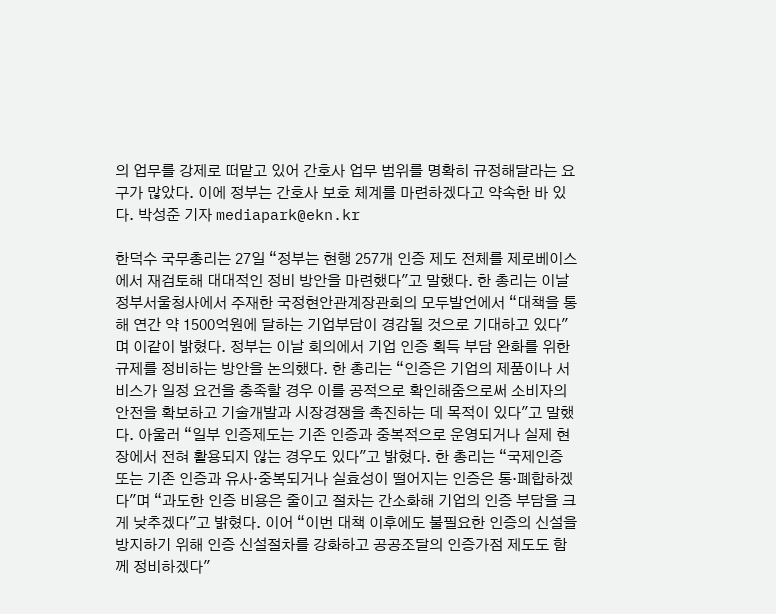의 업무를 강제로 떠맡고 있어 간호사 업무 범위를 명확히 규정해달라는 요구가 많았다. 이에 정부는 간호사 보호 체계를 마련하겠다고 약속한 바 있다. 박성준 기자 mediapark@ekn.kr

한덕수 국무총리는 27일 “정부는 현행 257개 인증 제도 전체를 제로베이스에서 재검토해 대대적인 정비 방안을 마련했다"고 말했다. 한 총리는 이날 정부서울청사에서 주재한 국정현안관계장관회의 모두발언에서 “대책을 통해 연간 약 1500억원에 달하는 기업부담이 경감될 것으로 기대하고 있다"며 이같이 밝혔다. 정부는 이날 회의에서 기업 인증 획득 부담 완화를 위한 규제를 정비하는 방안을 논의했다. 한 총리는 “인증은 기업의 제품이나 서비스가 일정 요건을 충족할 경우 이를 공적으로 확인해줌으로써 소비자의 안전을 확보하고 기술개발과 시장경쟁을 촉진하는 데 목적이 있다"고 말했다. 아울러 “일부 인증제도는 기존 인증과 중복적으로 운영되거나 실제 현장에서 전혀 활용되지 않는 경우도 있다"고 밝혔다. 한 총리는 “국제인증 또는 기존 인증과 유사·중복되거나 실효성이 떨어지는 인증은 통·폐합하겠다"며 “과도한 인증 비용은 줄이고 절차는 간소화해 기업의 인증 부담을 크게 낮추겠다"고 밝혔다. 이어 “이번 대책 이후에도 불필요한 인증의 신설을 방지하기 위해 인증 신설절차를 강화하고 공공조달의 인증가점 제도도 함께 정비하겠다"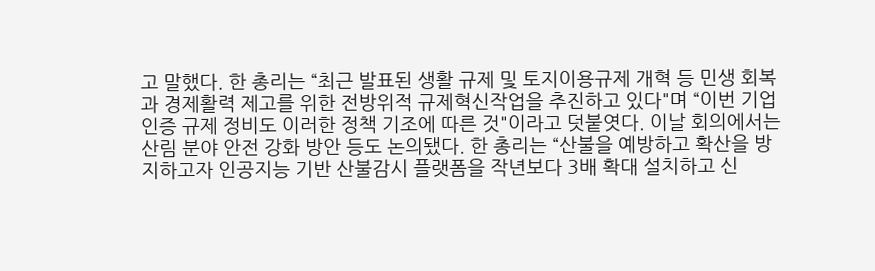고 말했다. 한 총리는 “최근 발표된 생활 규제 및 토지이용규제 개혁 등 민생 회복과 경제활력 제고를 위한 전방위적 규제혁신작업을 추진하고 있다"며 “이번 기업 인증 규제 정비도 이러한 정책 기조에 따른 것"이라고 덧붙엿다. 이날 회의에서는 산림 분야 안전 강화 방안 등도 논의됐다. 한 총리는 “산불을 예방하고 확산을 방지하고자 인공지능 기반 산불감시 플랫폼을 작년보다 3배 확대 설치하고 신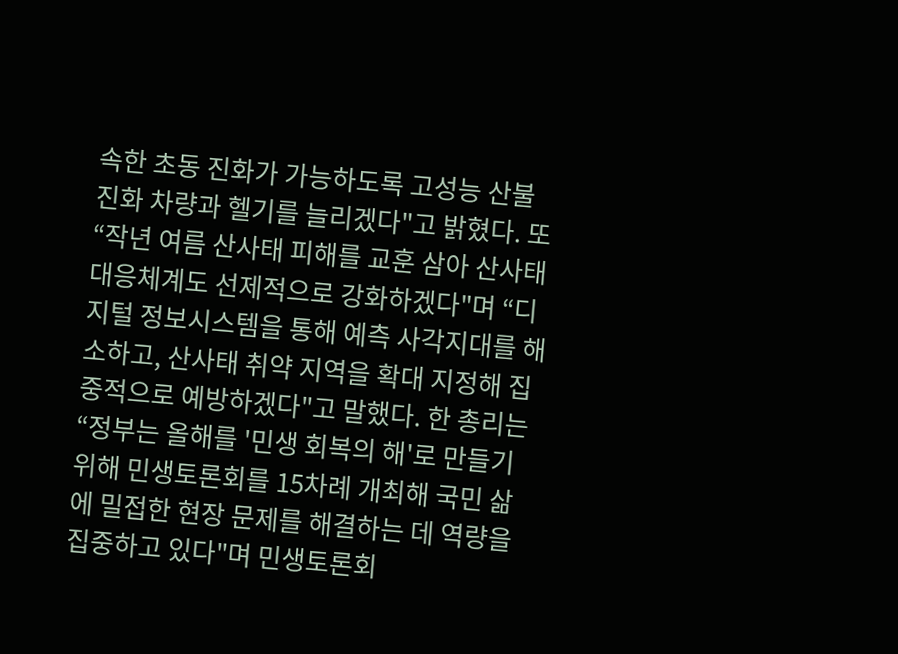속한 초동 진화가 가능하도록 고성능 산불 진화 차량과 헬기를 늘리겠다"고 밝혔다. 또 “작년 여름 산사태 피해를 교훈 삼아 산사태 대응체계도 선제적으로 강화하겠다"며 “디지털 정보시스템을 통해 예측 사각지대를 해소하고, 산사태 취약 지역을 확대 지정해 집중적으로 예방하겠다"고 말했다. 한 총리는 “정부는 올해를 '민생 회복의 해'로 만들기 위해 민생토론회를 15차례 개최해 국민 삶에 밀접한 현장 문제를 해결하는 데 역량을 집중하고 있다"며 민생토론회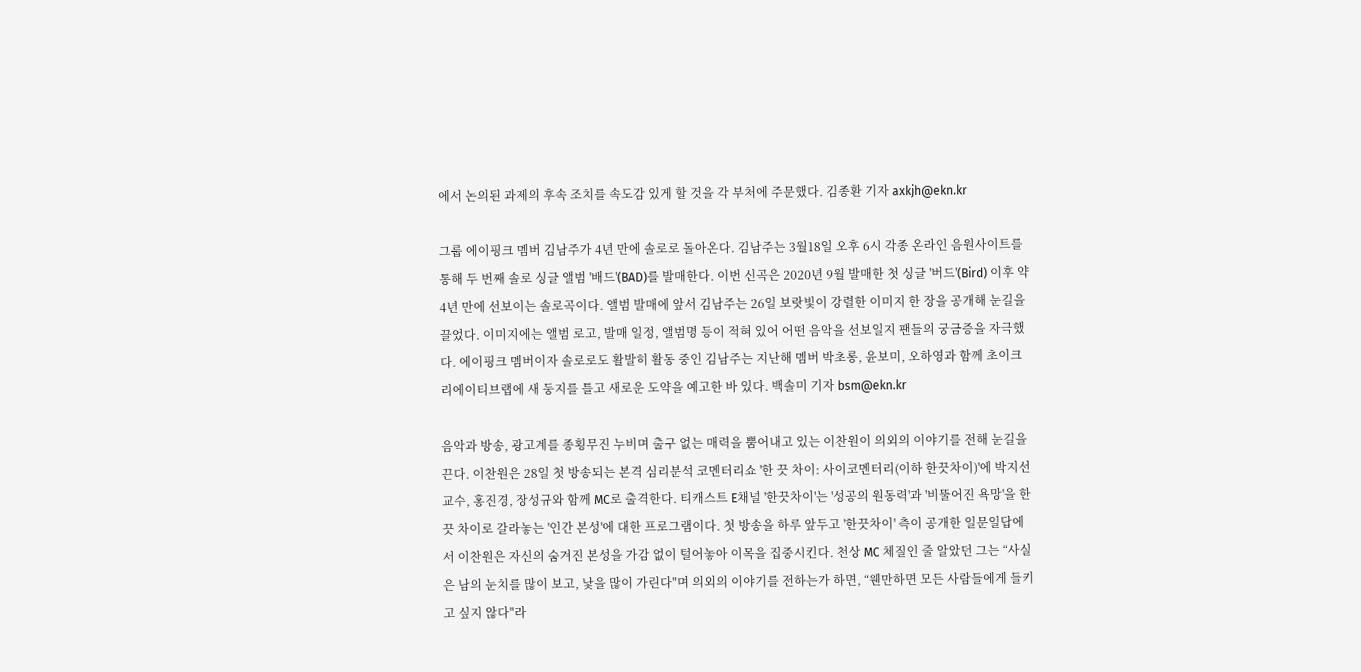에서 논의된 과제의 후속 조치를 속도감 있게 할 것을 각 부처에 주문했다. 김종환 기자 axkjh@ekn.kr

그룹 에이핑크 멤버 김남주가 4년 만에 솔로로 돌아온다. 김남주는 3월18일 오후 6시 각종 온라인 음원사이트를 통해 두 번째 솔로 싱글 앨범 '배드'(BAD)를 발매한다. 이번 신곡은 2020년 9월 발매한 첫 싱글 '버드'(Bird) 이후 약 4년 만에 선보이는 솔로곡이다. 앨범 발매에 앞서 김남주는 26일 보랏빛이 강렬한 이미지 한 장을 공개해 눈길을 끌었다. 이미지에는 앨범 로고, 발매 일정, 앨범명 등이 적혀 있어 어떤 음악을 선보일지 팬들의 궁금증을 자극했다. 에이핑크 멤버이자 솔로로도 활발히 활동 중인 김남주는 지난해 멤버 박초롱, 윤보미, 오하영과 함께 초이크리에이티브랩에 새 둥지를 틀고 새로운 도약을 예고한 바 있다. 백솔미 기자 bsm@ekn.kr

음악과 방송, 광고계를 종횡무진 누비며 출구 없는 매력을 뿜어내고 있는 이찬원이 의외의 이야기를 전해 눈길을 끈다. 이찬원은 28일 첫 방송되는 본격 심리분석 코멘터리쇼 '한 끗 차이: 사이코멘터리(이하 한끗차이)'에 박지선 교수, 홍진경, 장성규와 함께 MC로 출격한다. 티캐스트 E채널 '한끗차이'는 '성공의 원동력'과 '비뚤어진 욕망'을 한 끗 차이로 갈라놓는 '인간 본성'에 대한 프로그램이다. 첫 방송을 하루 앞두고 '한끗차이' 측이 공개한 일문일답에서 이찬원은 자신의 숨겨진 본성을 가감 없이 털어놓아 이목을 집중시킨다. 천상 MC 체질인 줄 알았던 그는 “사실은 남의 눈치를 많이 보고, 낯을 많이 가린다"며 의외의 이야기를 전하는가 하면, “웬만하면 모든 사람들에게 들키고 싶지 않다"라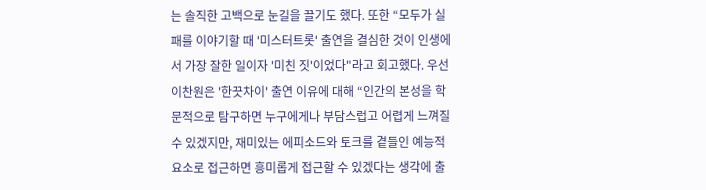는 솔직한 고백으로 눈길을 끌기도 했다. 또한 “모두가 실패를 이야기할 때 '미스터트롯' 출연을 결심한 것이 인생에서 가장 잘한 일이자 '미친 짓'이었다"라고 회고했다. 우선 이찬원은 '한끗차이' 출연 이유에 대해 “인간의 본성을 학문적으로 탐구하면 누구에게나 부담스럽고 어렵게 느껴질 수 있겠지만, 재미있는 에피소드와 토크를 곁들인 예능적 요소로 접근하면 흥미롭게 접근할 수 있겠다는 생각에 출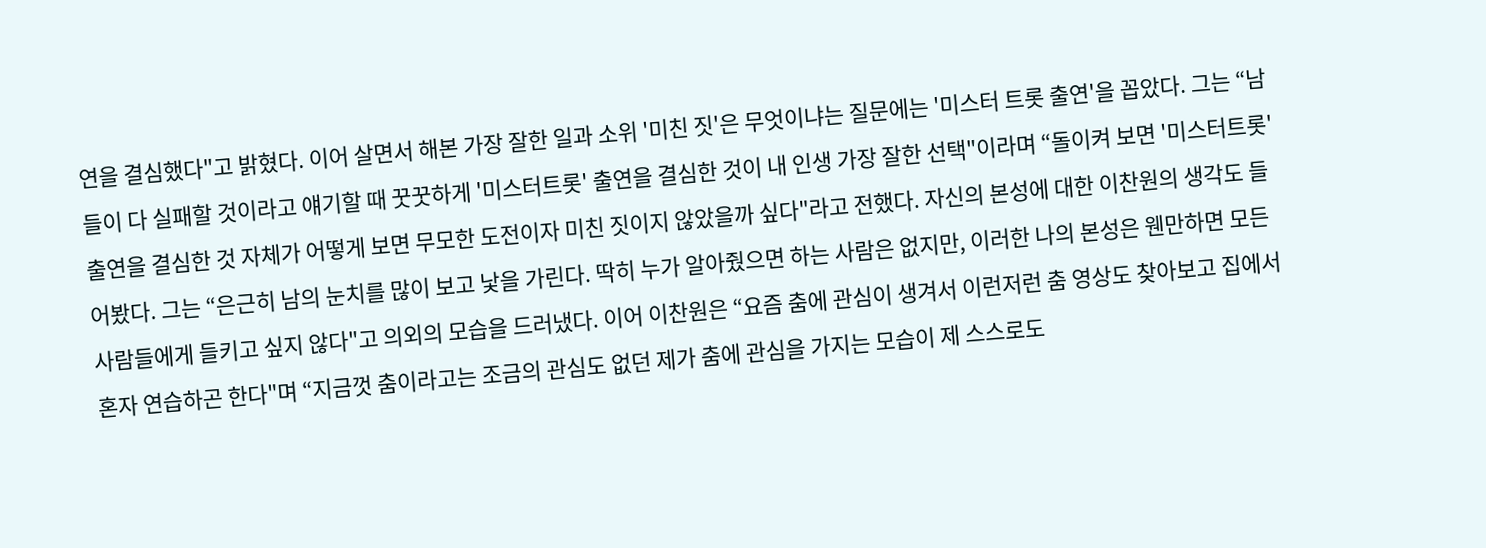연을 결심했다"고 밝혔다. 이어 살면서 해본 가장 잘한 일과 소위 '미친 짓'은 무엇이냐는 질문에는 '미스터 트롯 출연'을 꼽았다. 그는 “남들이 다 실패할 것이라고 얘기할 때 꿋꿋하게 '미스터트롯' 출연을 결심한 것이 내 인생 가장 잘한 선택"이라며 “돌이켜 보면 '미스터트롯' 출연을 결심한 것 자체가 어떻게 보면 무모한 도전이자 미친 짓이지 않았을까 싶다"라고 전했다. 자신의 본성에 대한 이찬원의 생각도 들어봤다. 그는 “은근히 남의 눈치를 많이 보고 낯을 가린다. 딱히 누가 알아줬으면 하는 사람은 없지만, 이러한 나의 본성은 웬만하면 모든 사람들에게 들키고 싶지 않다"고 의외의 모습을 드러냈다. 이어 이찬원은 “요즘 춤에 관심이 생겨서 이런저런 춤 영상도 찾아보고 집에서 혼자 연습하곤 한다"며 “지금껏 춤이라고는 조금의 관심도 없던 제가 춤에 관심을 가지는 모습이 제 스스로도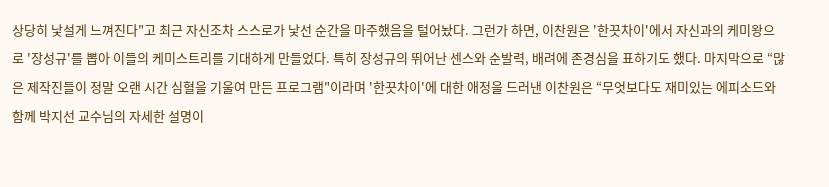상당히 낯설게 느껴진다"고 최근 자신조차 스스로가 낯선 순간을 마주했음을 털어놨다. 그런가 하면, 이찬원은 '한끗차이'에서 자신과의 케미왕으로 '장성규'를 뽑아 이들의 케미스트리를 기대하게 만들었다. 특히 장성규의 뛰어난 센스와 순발력, 배려에 존경심을 표하기도 했다. 마지막으로 “많은 제작진들이 정말 오랜 시간 심혈을 기울여 만든 프로그램"이라며 '한끗차이'에 대한 애정을 드러낸 이찬원은 “무엇보다도 재미있는 에피소드와 함께 박지선 교수님의 자세한 설명이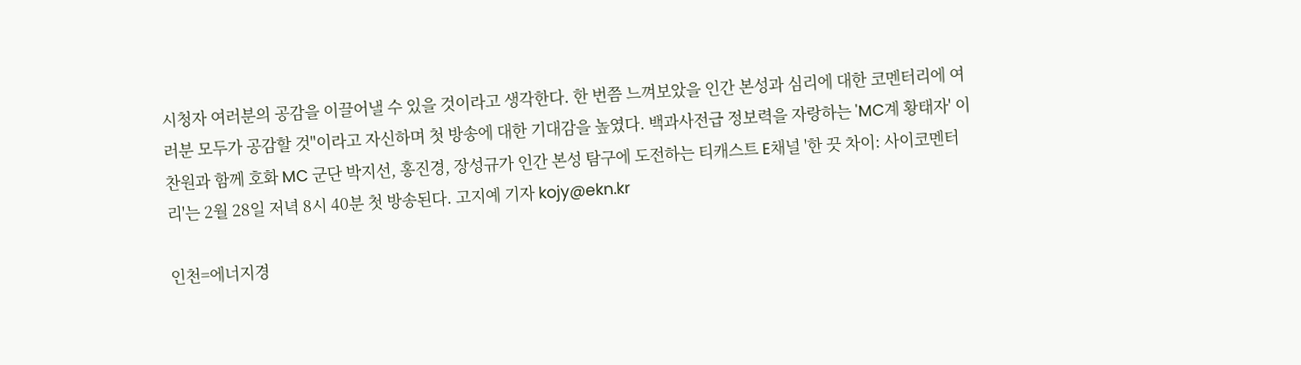시청자 여러분의 공감을 이끌어낼 수 있을 것이라고 생각한다. 한 번쯤 느껴보았을 인간 본성과 심리에 대한 코멘터리에 여러분 모두가 공감할 것"이라고 자신하며 첫 방송에 대한 기대감을 높였다. 백과사전급 정보력을 자랑하는 'MC계 황태자' 이찬원과 함께 호화 MC 군단 박지선, 홍진경, 장성규가 인간 본성 탐구에 도전하는 티캐스트 E채널 '한 끗 차이: 사이코멘터리'는 2월 28일 저녁 8시 40분 첫 방송된다. 고지예 기자 kojy@ekn.kr

인천=에너지경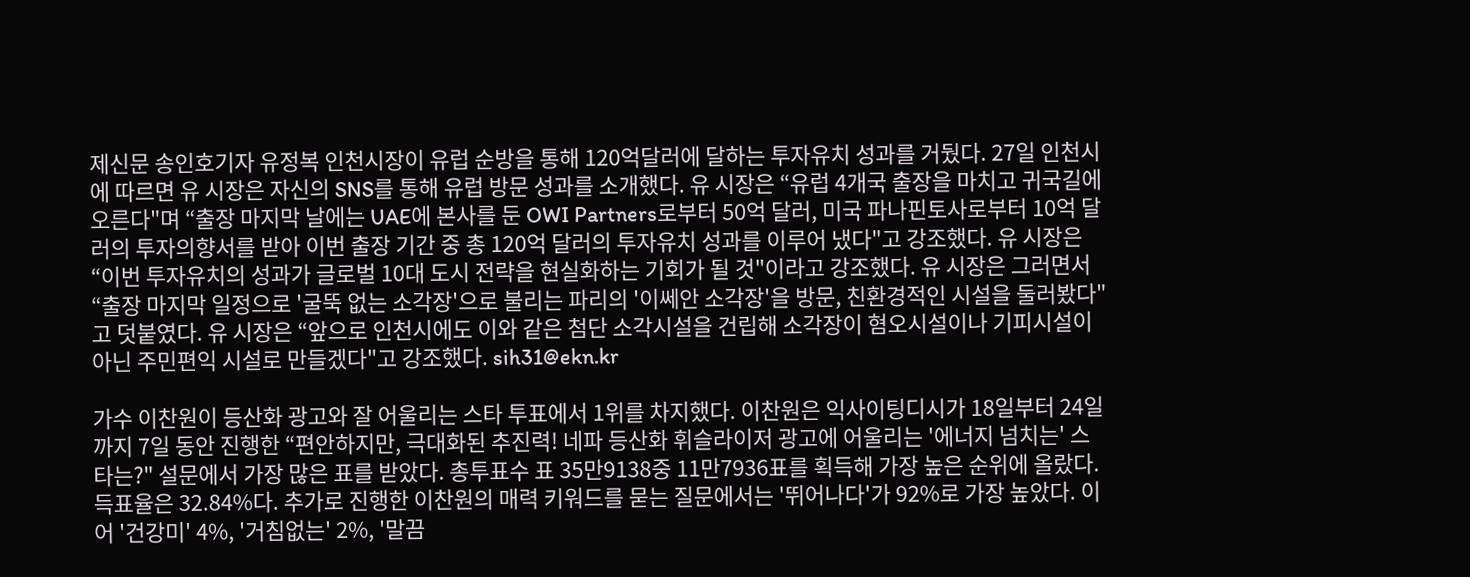제신문 송인호기자 유정복 인천시장이 유럽 순방을 통해 120억달러에 달하는 투자유치 성과를 거뒀다. 27일 인천시에 따르면 유 시장은 자신의 SNS를 통해 유럽 방문 성과를 소개했다. 유 시장은 “유럽 4개국 출장을 마치고 귀국길에 오른다"며 “출장 마지막 날에는 UAE에 본사를 둔 OWI Partners로부터 50억 달러, 미국 파나핀토사로부터 10억 달러의 투자의향서를 받아 이번 출장 기간 중 총 120억 달러의 투자유치 성과를 이루어 냈다"고 강조했다. 유 시장은 “이번 투자유치의 성과가 글로벌 10대 도시 전략을 현실화하는 기회가 될 것"이라고 강조했다. 유 시장은 그러면서 “출장 마지막 일정으로 '굴뚝 없는 소각장'으로 불리는 파리의 '이쎄안 소각장'을 방문, 친환경적인 시설을 둘러봤다"고 덧붙였다. 유 시장은 “앞으로 인천시에도 이와 같은 첨단 소각시설을 건립해 소각장이 혐오시설이나 기피시설이 아닌 주민편익 시설로 만들겠다"고 강조했다. sih31@ekn.kr

가수 이찬원이 등산화 광고와 잘 어울리는 스타 투표에서 1위를 차지했다. 이찬원은 익사이팅디시가 18일부터 24일까지 7일 동안 진행한 “편안하지만, 극대화된 추진력! 네파 등산화 휘슬라이저 광고에 어울리는 '에너지 넘치는' 스타는?" 설문에서 가장 많은 표를 받았다. 총투표수 표 35만9138중 11만7936표를 획득해 가장 높은 순위에 올랐다. 득표율은 32.84%다. 추가로 진행한 이찬원의 매력 키워드를 묻는 질문에서는 '뛰어나다'가 92%로 가장 높았다. 이어 '건강미' 4%, '거침없는' 2%, '말끔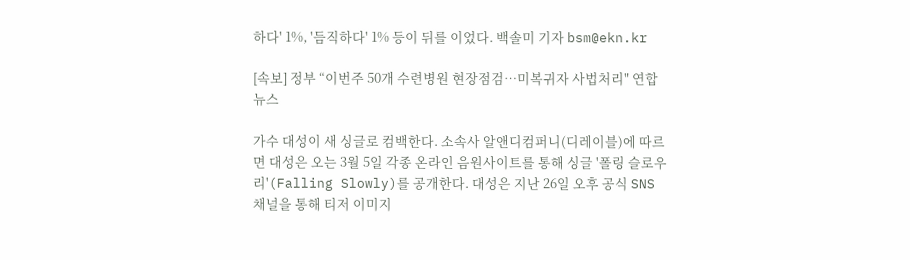하다' 1%, '듬직하다' 1% 등이 뒤를 이었다. 백솔미 기자 bsm@ekn.kr

[속보] 정부 “이번주 50개 수련병원 현장점검…미복귀자 사법처리" 연합뉴스

가수 대성이 새 싱글로 컴백한다. 소속사 알앤디컴퍼니(디레이블)에 따르면 대성은 오는 3월 5일 각종 온라인 음원사이트를 통해 싱글 '폴링 슬로우리'(Falling Slowly)를 공개한다. 대성은 지난 26일 오후 공식 SNS 채널을 통해 티저 이미지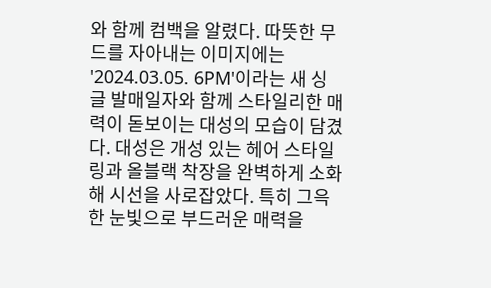와 함께 컴백을 알렸다. 따뜻한 무드를 자아내는 이미지에는 '2024.03.05. 6PM'이라는 새 싱글 발매일자와 함께 스타일리한 매력이 돋보이는 대성의 모습이 담겼다. 대성은 개성 있는 헤어 스타일링과 올블랙 착장을 완벽하게 소화해 시선을 사로잡았다. 특히 그윽한 눈빛으로 부드러운 매력을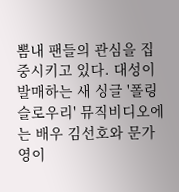뽐내 팬들의 관심을 집중시키고 있다. 대성이 발매하는 새 싱글 '폴링 슬로우리' 뮤직비디오에는 배우 김선호와 문가영이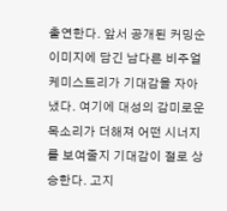출연한다. 앞서 공개된 커밍순 이미지에 담긴 남다른 비주얼 케미스트리가 기대감을 자아냈다. 여기에 대성의 감미로운 목소리가 더해져 어떤 시너지를 보여줄지 기대감이 절로 상승한다. 고지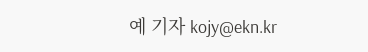예 기자 kojy@ekn.kr